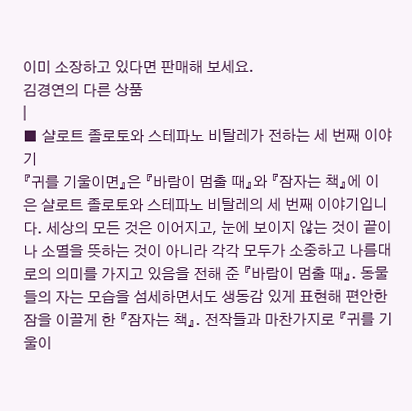이미 소장하고 있다면 판매해 보세요.
김경연의 다른 상품
|
■ 샬로트 졸로토와 스테파노 비탈레가 전하는 세 번째 이야기
『귀를 기울이면』은 『바람이 멈출 때』와 『잠자는 책』에 이은 샬로트 졸로토와 스테파노 비탈레의 세 번째 이야기입니다. 세상의 모든 것은 이어지고, 눈에 보이지 않는 것이 끝이나 소멸을 뜻하는 것이 아니라 각각 모두가 소중하고 나름대로의 의미를 가지고 있음을 전해 준 『바람이 멈출 때』. 동물들의 자는 모습을 섬세하면서도 생동감 있게 표현해 편안한 잠을 이끌게 한 『잠자는 책』. 전작들과 마찬가지로 『귀를 기울이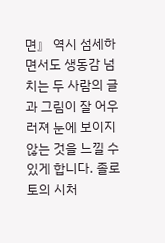면』 역시 섬세하면서도 생동감 넘치는 두 사람의 글과 그림이 잘 어우러져 눈에 보이지 않는 것을 느낄 수 있게 합니다. 졸로토의 시처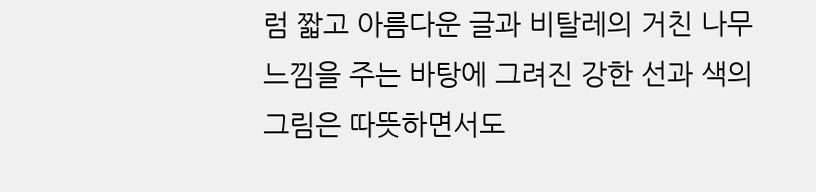럼 짧고 아름다운 글과 비탈레의 거친 나무 느낌을 주는 바탕에 그려진 강한 선과 색의 그림은 따뜻하면서도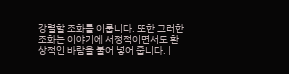강렬할 조화를 이룹니다. 또한 그러한 조화는 이야기에 서정적이면서도 환상적인 바람을 불어 넣어 줍니다. |